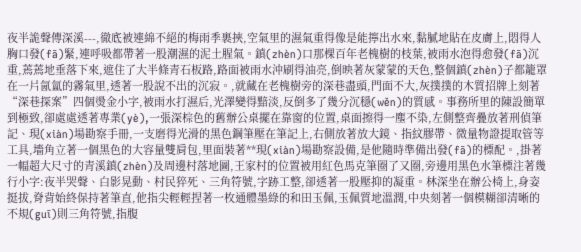夜半詭聲傳深溪---,徹底被連綿不絕的梅雨季裹挾,空氣里的濕氣重得像是能擰出水來,黏膩地貼在皮膚上,悶得人胸口發(fā)緊,連呼吸都帶著一股潮濕的泥土腥氣。鎮(zhèn)口那棵百年老槐樹的枝葉,被雨水泡得愈發(fā)沉重,蔫蔫地垂落下來,遮住了大半條青石板路,路面被雨水沖刷得油亮,倒映著灰蒙蒙的天色,整個鎮(zhèn)子都籠罩在一片氤氳的霧氣里,透著一股說不出的沉寂。,就藏在老槐樹旁的深巷盡頭,門面不大,灰撲撲的木質招牌上刻著“深巷探案”四個燙金小字,被雨水打濕后,光澤變得黯淡,反倒多了幾分沉穩(wěn)的質感。事務所里的陳設簡單到極致,卻處處透著專業(yè),一張深棕色的舊辦公桌擺在靠窗的位置,桌面擦得一塵不染,左側整齊疊放著刑偵筆記、現(xiàn)場勘察手冊,一支磨得光滑的黑色鋼筆壓在筆記上,右側放著放大鏡、指紋膠帶、微量物證提取管等工具,墻角立著一個黑色的大容量雙肩包,里面裝著**現(xiàn)場勘察設備,是他隨時準備出發(fā)的標配。,掛著一幅超大尺寸的青溪鎮(zhèn)及周邊村落地圖,王家村的位置被用紅色馬克筆圈了又圈,旁邊用黑色水筆標注著幾行小字:夜半哭聲、白影晃動、村民猝死、三角符號,字跡工整,卻透著一股壓抑的凝重。林深坐在辦公椅上,身姿挺拔,脊背始終保持著筆直,他指尖輕輕捏著一枚通體墨綠的和田玉佩,玉佩質地溫潤,中央刻著一個模糊卻清晰的不規(guī)則三角符號,指腹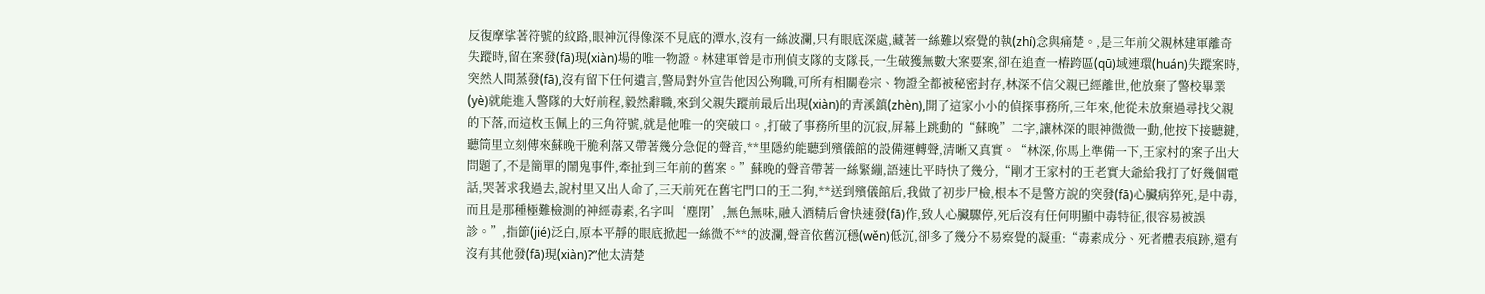反復摩挲著符號的紋路,眼神沉得像深不見底的潭水,沒有一絲波瀾,只有眼底深處,藏著一絲難以察覺的執(zhí)念與痛楚。,是三年前父親林建軍離奇失蹤時,留在案發(fā)現(xiàn)場的唯一物證。林建軍曾是市刑偵支隊的支隊長,一生破獲無數大案要案,卻在追查一樁跨區(qū)域連環(huán)失蹤案時,突然人間蒸發(fā),沒有留下任何遺言,警局對外宣告他因公殉職,可所有相關卷宗、物證全都被秘密封存,林深不信父親已經離世,他放棄了警校畢業(yè)就能進入警隊的大好前程,毅然辭職,來到父親失蹤前最后出現(xiàn)的青溪鎮(zhèn),開了這家小小的偵探事務所,三年來,他從未放棄過尋找父親的下落,而這枚玉佩上的三角符號,就是他唯一的突破口。,打破了事務所里的沉寂,屏幕上跳動的“蘇晚”二字,讓林深的眼神微微一動,他按下接聽鍵,聽筒里立刻傳來蘇晚干脆利落又帶著幾分急促的聲音,**里隱約能聽到殯儀館的設備運轉聲,清晰又真實。“林深,你馬上準備一下,王家村的案子出大問題了,不是簡單的鬧鬼事件,牽扯到三年前的舊案。”蘇晚的聲音帶著一絲緊繃,語速比平時快了幾分,“剛才王家村的王老實大爺給我打了好幾個電話,哭著求我過去,說村里又出人命了,三天前死在舊宅門口的王二狗,**送到殯儀館后,我做了初步尸檢,根本不是警方說的突發(fā)心臟病猝死,是中毒,而且是那種極難檢測的神經毒素,名字叫‘塵閉’,無色無味,融入酒精后會快速發(fā)作,致人心臟驟停,死后沒有任何明顯中毒特征,很容易被誤診。”,指節(jié)泛白,原本平靜的眼底掀起一絲微不**的波瀾,聲音依舊沉穩(wěn)低沉,卻多了幾分不易察覺的凝重:“毒素成分、死者體表痕跡,還有沒有其他發(fā)現(xiàn)?”他太清楚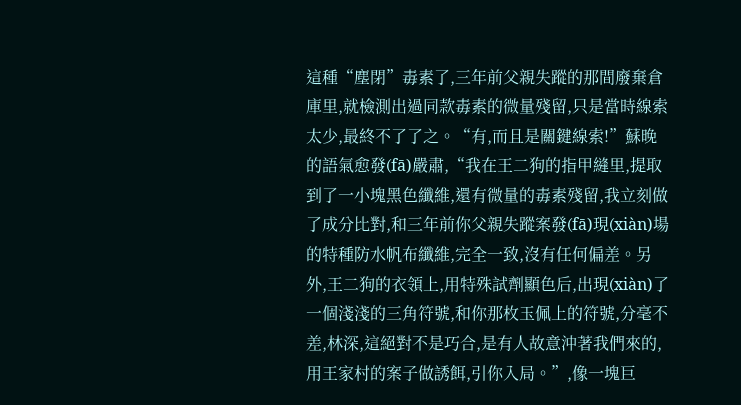這種“塵閉”毒素了,三年前父親失蹤的那間廢棄倉庫里,就檢測出過同款毒素的微量殘留,只是當時線索太少,最終不了了之。“有,而且是關鍵線索!”蘇晚的語氣愈發(fā)嚴肅,“我在王二狗的指甲縫里,提取到了一小塊黑色纖維,還有微量的毒素殘留,我立刻做了成分比對,和三年前你父親失蹤案發(fā)現(xiàn)場的特種防水帆布纖維,完全一致,沒有任何偏差。另外,王二狗的衣領上,用特殊試劑顯色后,出現(xiàn)了一個淺淺的三角符號,和你那枚玉佩上的符號,分毫不差,林深,這絕對不是巧合,是有人故意沖著我們來的,用王家村的案子做誘餌,引你入局。”,像一塊巨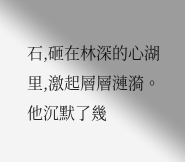石,砸在林深的心湖里,激起層層漣漪。他沉默了幾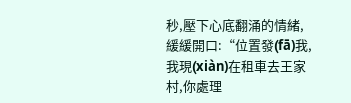秒,壓下心底翻涌的情緒,緩緩開口:“位置發(fā)我,我現(xiàn)在租車去王家村,你處理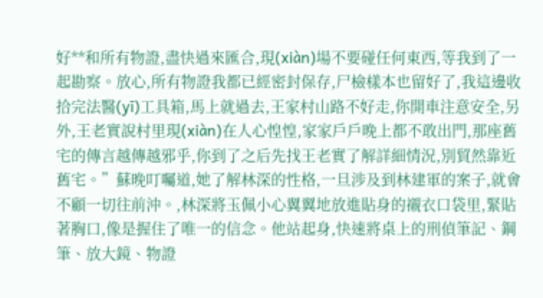好**和所有物證,盡快過來匯合,現(xiàn)場不要碰任何東西,等我到了一起勘察。放心,所有物證我都已經密封保存,尸檢樣本也留好了,我這邊收拾完法醫(yī)工具箱,馬上就過去,王家村山路不好走,你開車注意安全,另外,王老實說村里現(xiàn)在人心惶惶,家家戶戶晚上都不敢出門,那座舊宅的傳言越傳越邪乎,你到了之后先找王老實了解詳細情況,別貿然靠近舊宅。”蘇晚叮囑道,她了解林深的性格,一旦涉及到林建軍的案子,就會不顧一切往前沖。,林深將玉佩小心翼翼地放進貼身的襯衣口袋里,緊貼著胸口,像是握住了唯一的信念。他站起身,快速將桌上的刑偵筆記、鋼筆、放大鏡、物證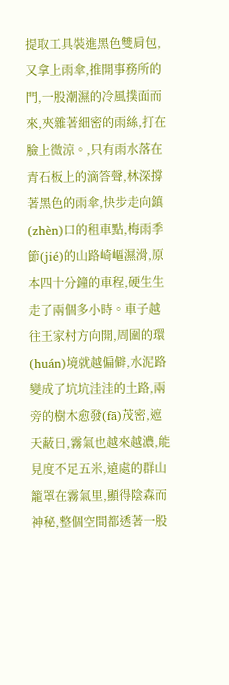提取工具裝進黑色雙肩包,又拿上雨傘,推開事務所的門,一股潮濕的冷風撲面而來,夾雜著細密的雨絲,打在臉上微涼。,只有雨水落在青石板上的滴答聲,林深撐著黑色的雨傘,快步走向鎮(zhèn)口的租車點,梅雨季節(jié)的山路崎嶇濕滑,原本四十分鐘的車程,硬生生走了兩個多小時。車子越往王家村方向開,周圍的環(huán)境就越偏僻,水泥路變成了坑坑洼洼的土路,兩旁的樹木愈發(fā)茂密,遮天蔽日,霧氣也越來越濃,能見度不足五米,遠處的群山籠罩在霧氣里,顯得陰森而神秘,整個空間都透著一股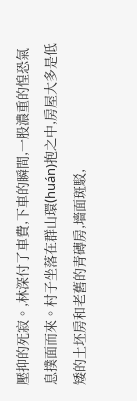壓抑的死寂。,林深付了車費,下車的瞬間,一股濃重的惶恐氣息撲面而來。村子坐落在群山環(huán)抱之中,房屋大多是低矮的土坯房和老舊的青磚房,墻面斑駁,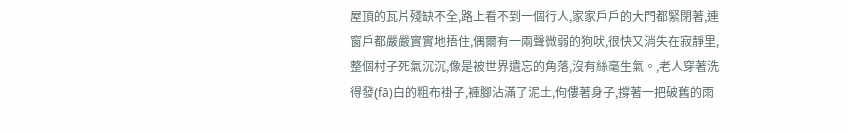屋頂的瓦片殘缺不全,路上看不到一個行人,家家戶戶的大門都緊閉著,連窗戶都嚴嚴實實地捂住,偶爾有一兩聲微弱的狗吠,很快又消失在寂靜里,整個村子死氣沉沉,像是被世界遺忘的角落,沒有絲毫生氣。,老人穿著洗得發(fā)白的粗布褂子,褲腳沾滿了泥土,佝僂著身子,撐著一把破舊的雨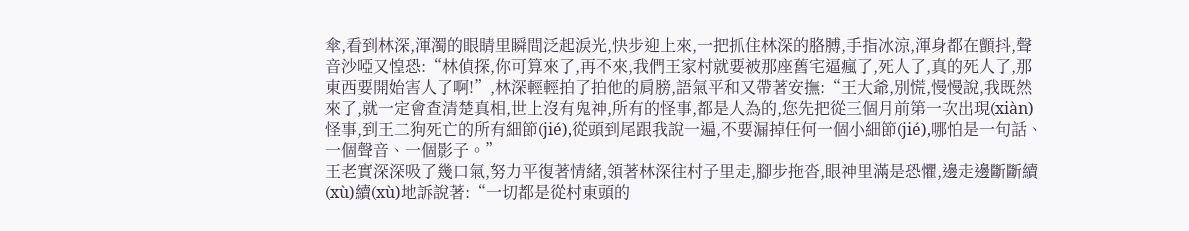傘,看到林深,渾濁的眼睛里瞬間泛起淚光,快步迎上來,一把抓住林深的胳膊,手指冰涼,渾身都在顫抖,聲音沙啞又惶恐:“林偵探,你可算來了,再不來,我們王家村就要被那座舊宅逼瘋了,死人了,真的死人了,那東西要開始害人了啊!”,林深輕輕拍了拍他的肩膀,語氣平和又帶著安撫:“王大爺,別慌,慢慢說,我既然來了,就一定會查清楚真相,世上沒有鬼神,所有的怪事,都是人為的,您先把從三個月前第一次出現(xiàn)怪事,到王二狗死亡的所有細節(jié),從頭到尾跟我說一遍,不要漏掉任何一個小細節(jié),哪怕是一句話、一個聲音、一個影子。”
王老實深深吸了幾口氣,努力平復著情緒,領著林深往村子里走,腳步拖沓,眼神里滿是恐懼,邊走邊斷斷續(xù)續(xù)地訴說著:“一切都是從村東頭的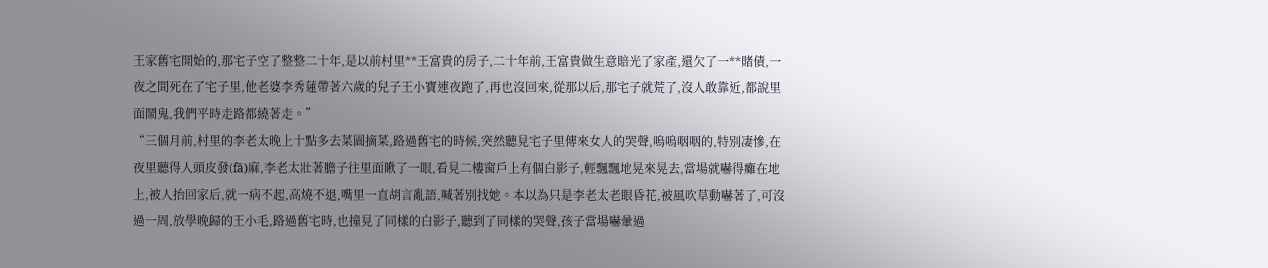王家舊宅開始的,那宅子空了整整二十年,是以前村里**王富貴的房子,二十年前,王富貴做生意賠光了家產,還欠了一**賭債,一夜之間死在了宅子里,他老婆李秀蓮帶著六歲的兒子王小寶連夜跑了,再也沒回來,從那以后,那宅子就荒了,沒人敢靠近,都說里面鬧鬼,我們平時走路都繞著走。”
“三個月前,村里的李老太晚上十點多去菜園摘菜,路過舊宅的時候,突然聽見宅子里傳來女人的哭聲,嗚嗚咽咽的,特別凄慘,在夜里聽得人頭皮發(fā)麻,李老太壯著膽子往里面瞅了一眼,看見二樓窗戶上有個白影子,輕飄飄地晃來晃去,當場就嚇得癱在地上,被人抬回家后,就一病不起,高燒不退,嘴里一直胡言亂語,喊著別找她。本以為只是李老太老眼昏花,被風吹草動嚇著了,可沒過一周,放學晚歸的王小毛,路過舊宅時,也撞見了同樣的白影子,聽到了同樣的哭聲,孩子當場嚇暈過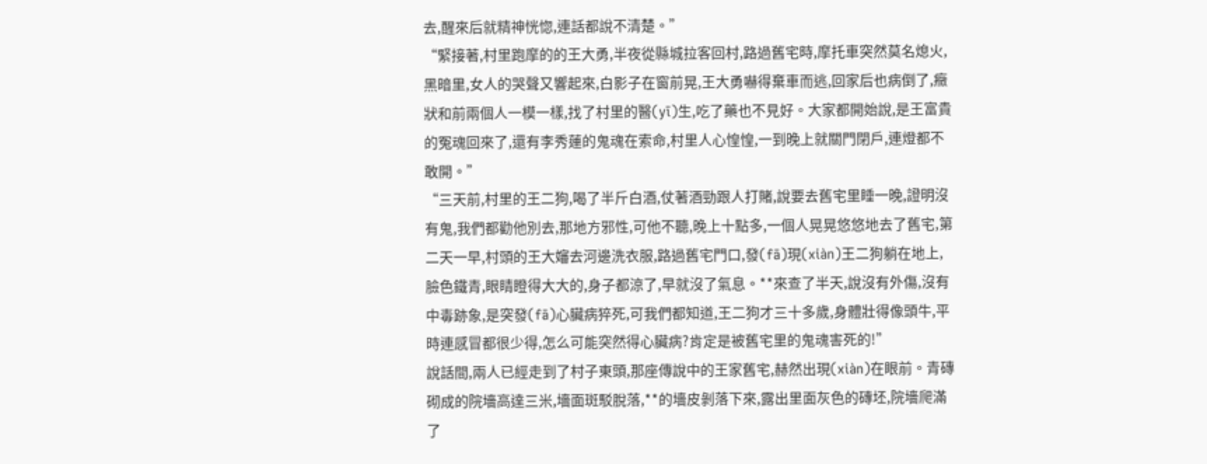去,醒來后就精神恍惚,連話都說不清楚。”
“緊接著,村里跑摩的的王大勇,半夜從縣城拉客回村,路過舊宅時,摩托車突然莫名熄火,黑暗里,女人的哭聲又響起來,白影子在窗前晃,王大勇嚇得棄車而逃,回家后也病倒了,癥狀和前兩個人一模一樣,找了村里的醫(yī)生,吃了藥也不見好。大家都開始說,是王富貴的冤魂回來了,還有李秀蓮的鬼魂在索命,村里人心惶惶,一到晚上就關門閉戶,連燈都不敢開。”
“三天前,村里的王二狗,喝了半斤白酒,仗著酒勁跟人打賭,說要去舊宅里睡一晚,證明沒有鬼,我們都勸他別去,那地方邪性,可他不聽,晚上十點多,一個人晃晃悠悠地去了舊宅,第二天一早,村頭的王大嬸去河邊洗衣服,路過舊宅門口,發(fā)現(xiàn)王二狗躺在地上,臉色鐵青,眼睛瞪得大大的,身子都涼了,早就沒了氣息。**來查了半天,說沒有外傷,沒有中毒跡象,是突發(fā)心臟病猝死,可我們都知道,王二狗才三十多歲,身體壯得像頭牛,平時連感冒都很少得,怎么可能突然得心臟病?肯定是被舊宅里的鬼魂害死的!”
說話間,兩人已經走到了村子東頭,那座傳說中的王家舊宅,赫然出現(xiàn)在眼前。青磚砌成的院墻高達三米,墻面斑駁脫落,**的墻皮剝落下來,露出里面灰色的磚坯,院墻爬滿了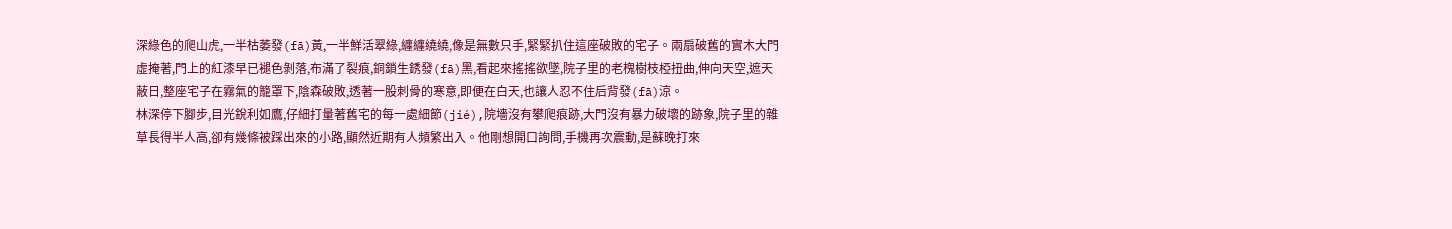深綠色的爬山虎,一半枯萎發(fā)黃,一半鮮活翠綠,纏纏繞繞,像是無數只手,緊緊扒住這座破敗的宅子。兩扇破舊的實木大門虛掩著,門上的紅漆早已褪色剝落,布滿了裂痕,銅鎖生銹發(fā)黑,看起來搖搖欲墜,院子里的老槐樹枝椏扭曲,伸向天空,遮天蔽日,整座宅子在霧氣的籠罩下,陰森破敗,透著一股刺骨的寒意,即便在白天,也讓人忍不住后背發(fā)涼。
林深停下腳步,目光銳利如鷹,仔細打量著舊宅的每一處細節(jié),院墻沒有攀爬痕跡,大門沒有暴力破壞的跡象,院子里的雜草長得半人高,卻有幾條被踩出來的小路,顯然近期有人頻繁出入。他剛想開口詢問,手機再次震動,是蘇晚打來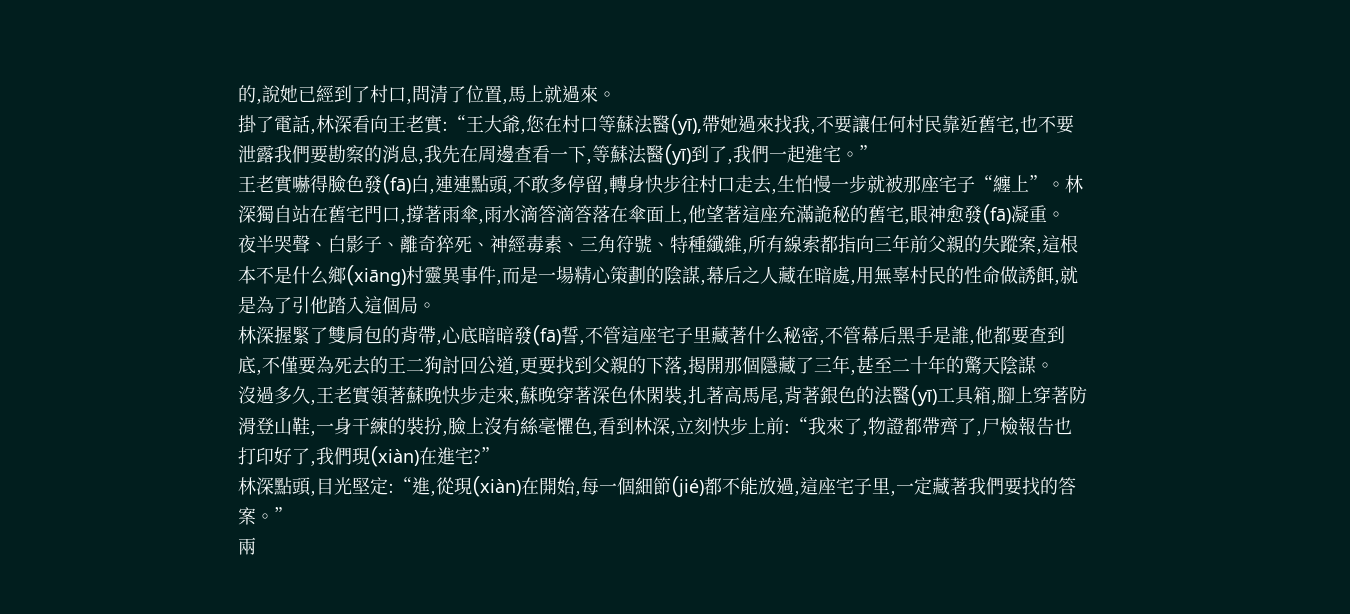的,說她已經到了村口,問清了位置,馬上就過來。
掛了電話,林深看向王老實:“王大爺,您在村口等蘇法醫(yī),帶她過來找我,不要讓任何村民靠近舊宅,也不要泄露我們要勘察的消息,我先在周邊查看一下,等蘇法醫(yī)到了,我們一起進宅。”
王老實嚇得臉色發(fā)白,連連點頭,不敢多停留,轉身快步往村口走去,生怕慢一步就被那座宅子“纏上”。林深獨自站在舊宅門口,撐著雨傘,雨水滴答滴答落在傘面上,他望著這座充滿詭秘的舊宅,眼神愈發(fā)凝重。
夜半哭聲、白影子、離奇猝死、神經毒素、三角符號、特種纖維,所有線索都指向三年前父親的失蹤案,這根本不是什么鄉(xiāng)村靈異事件,而是一場精心策劃的陰謀,幕后之人藏在暗處,用無辜村民的性命做誘餌,就是為了引他踏入這個局。
林深握緊了雙肩包的背帶,心底暗暗發(fā)誓,不管這座宅子里藏著什么秘密,不管幕后黑手是誰,他都要查到底,不僅要為死去的王二狗討回公道,更要找到父親的下落,揭開那個隱藏了三年,甚至二十年的驚天陰謀。
沒過多久,王老實領著蘇晚快步走來,蘇晚穿著深色休閑裝,扎著高馬尾,背著銀色的法醫(yī)工具箱,腳上穿著防滑登山鞋,一身干練的裝扮,臉上沒有絲毫懼色,看到林深,立刻快步上前:“我來了,物證都帶齊了,尸檢報告也打印好了,我們現(xiàn)在進宅?”
林深點頭,目光堅定:“進,從現(xiàn)在開始,每一個細節(jié)都不能放過,這座宅子里,一定藏著我們要找的答案。”
兩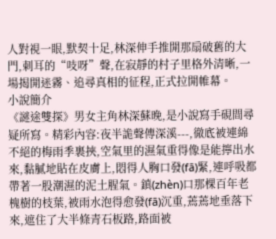人對視一眼,默契十足,林深伸手推開那扇破舊的大門,刺耳的“吱呀”聲,在寂靜的村子里格外清晰,一場揭開迷霧、追尋真相的征程,正式拉開帷幕。
小說簡介
《謎途雙探》男女主角林深蘇晚,是小說寫手硯間尋疑所寫。精彩內容:夜半詭聲傳深溪---,徹底被連綿不絕的梅雨季裹挾,空氣里的濕氣重得像是能擰出水來,黏膩地貼在皮膚上,悶得人胸口發(fā)緊,連呼吸都帶著一股潮濕的泥土腥氣。鎮(zhèn)口那棵百年老槐樹的枝葉,被雨水泡得愈發(fā)沉重,蔫蔫地垂落下來,遮住了大半條青石板路,路面被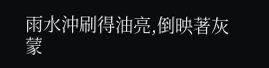雨水沖刷得油亮,倒映著灰蒙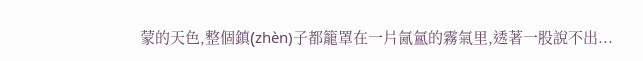蒙的天色,整個鎮(zhèn)子都籠罩在一片氤氳的霧氣里,透著一股說不出...